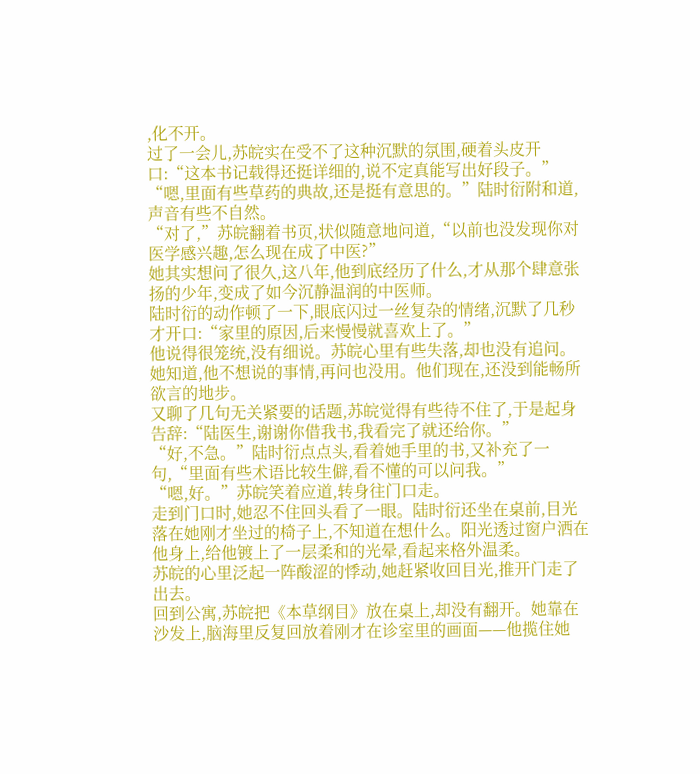,化不开。
过了一会儿,苏皖实在受不了这种沉默的氛围,硬着头皮开口:“这本书记载得还挺详细的,说不定真能写出好段子。”
“嗯,里面有些草药的典故,还是挺有意思的。”陆时衍附和道,声音有些不自然。
“对了,”苏皖翻着书页,状似随意地问道,“以前也没发现你对医学感兴趣,怎么现在成了中医?”
她其实想问了很久,这八年,他到底经历了什么,才从那个肆意张扬的少年,变成了如今沉静温润的中医师。
陆时衍的动作顿了一下,眼底闪过一丝复杂的情绪,沉默了几秒才开口:“家里的原因,后来慢慢就喜欢上了。”
他说得很笼统,没有细说。苏皖心里有些失落,却也没有追问。她知道,他不想说的事情,再问也没用。他们现在,还没到能畅所欲言的地步。
又聊了几句无关紧要的话题,苏皖觉得有些待不住了,于是起身告辞:“陆医生,谢谢你借我书,我看完了就还给你。”
“好,不急。”陆时衍点点头,看着她手里的书,又补充了一句,“里面有些术语比较生僻,看不懂的可以问我。”
“嗯,好。”苏皖笑着应道,转身往门口走。
走到门口时,她忍不住回头看了一眼。陆时衍还坐在桌前,目光落在她刚才坐过的椅子上,不知道在想什么。阳光透过窗户洒在他身上,给他镀上了一层柔和的光晕,看起来格外温柔。
苏皖的心里泛起一阵酸涩的悸动,她赶紧收回目光,推开门走了出去。
回到公寓,苏皖把《本草纲目》放在桌上,却没有翻开。她靠在沙发上,脑海里反复回放着刚才在诊室里的画面——他揽住她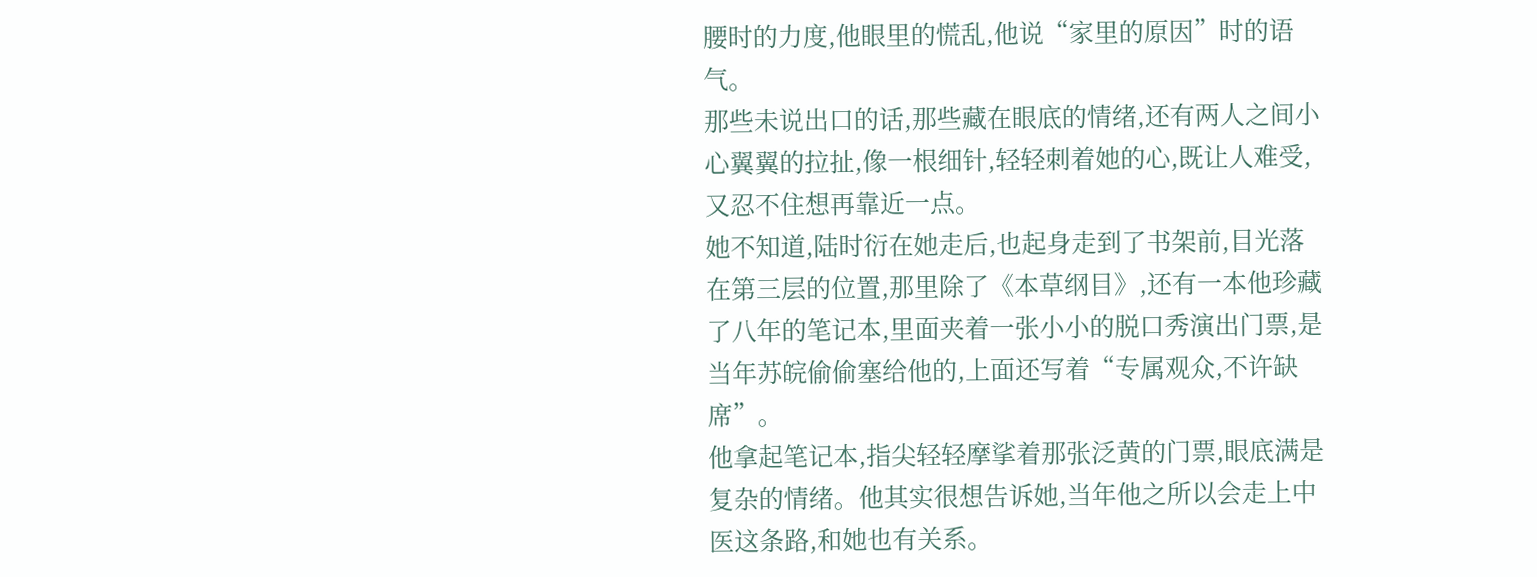腰时的力度,他眼里的慌乱,他说“家里的原因”时的语气。
那些未说出口的话,那些藏在眼底的情绪,还有两人之间小心翼翼的拉扯,像一根细针,轻轻刺着她的心,既让人难受,又忍不住想再靠近一点。
她不知道,陆时衍在她走后,也起身走到了书架前,目光落在第三层的位置,那里除了《本草纲目》,还有一本他珍藏了八年的笔记本,里面夹着一张小小的脱口秀演出门票,是当年苏皖偷偷塞给他的,上面还写着“专属观众,不许缺席”。
他拿起笔记本,指尖轻轻摩挲着那张泛黄的门票,眼底满是复杂的情绪。他其实很想告诉她,当年他之所以会走上中医这条路,和她也有关系。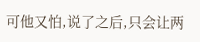可他又怕,说了之后,只会让两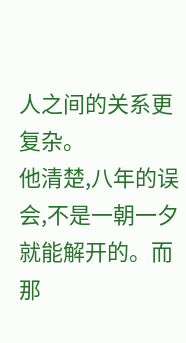人之间的关系更复杂。
他清楚,八年的误会,不是一朝一夕就能解开的。而那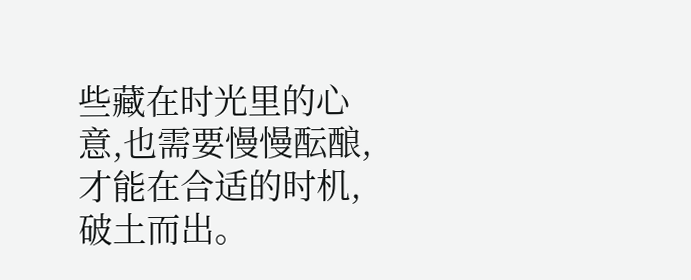些藏在时光里的心意,也需要慢慢酝酿,才能在合适的时机,破土而出。